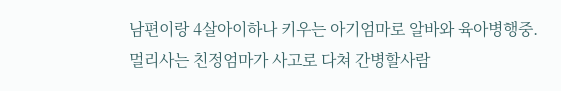남편이랑 4살아이하나 키우는 아기엄마로 알바와 육아병행중.
멀리사는 친정엄마가 사고로 다쳐 간병할사람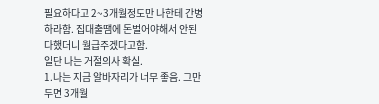필요하다고 2~3개월정도만 나한테 간병하라함. 집대출땜에 돈벌어야해서 안된다했더니 월급주겠다고함.
일단 나는 거절의사 확실.
1.나는 지금 알바자리가 너무 좋음. 그만두면 3개월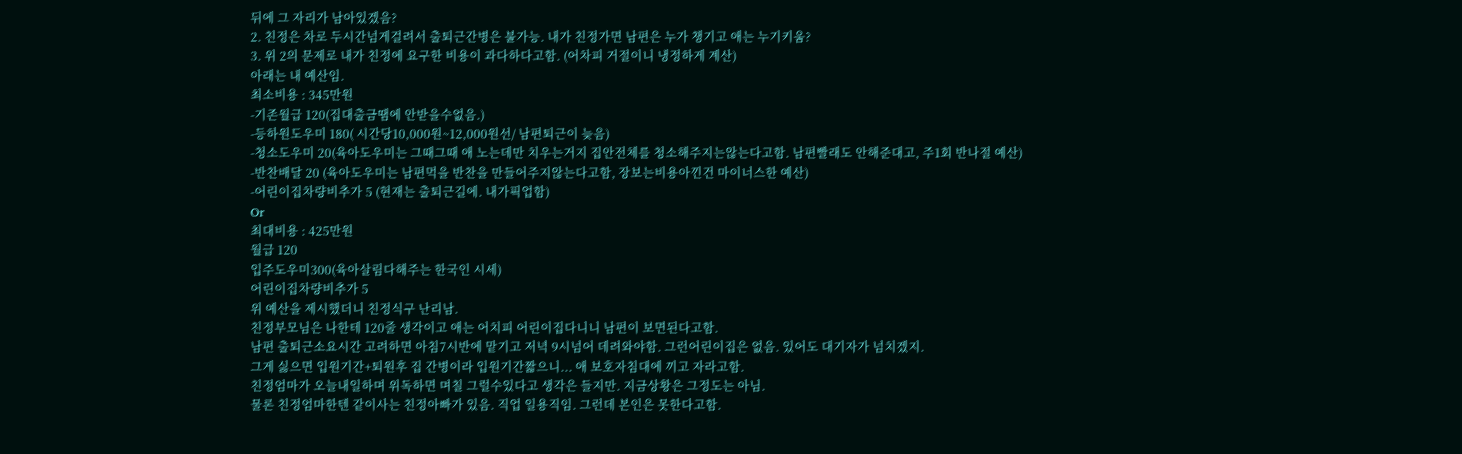뒤에 그 자리가 남아있겠음?
2. 친정은 차로 두시간넘게걸려서 출퇴근간병은 불가능. 내가 친정가면 남편은 누가 챙기고 애는 누기키움?
3. 위 2의 문제로 내가 친정에 요구한 비용이 과다하다고함. (어차피 거절이니 냉정하게 계산)
아래는 내 예산임.
최소비용 : 345만원
-기존월급 120(집대출금땜에 안받을수없음.)
-등하원도우미 180( 시간당10,000원~12,000원선/ 남편퇴근이 늦음)
-청소도우미 20(육아도우미는 그때그때 애 노는데만 치우는거지 집안전체를 청소해주지는않는다고함. 남편빨래도 안해준대고, 주1회 반나절 예산)
-반찬배달 20 (육아도우미는 남편먹을 반찬을 만들어주지않는다고함, 장보는비용아낀건 마이너스한 예산)
-어린이집차량비추가 5 (현재는 출퇴근길에. 내가픽업함)
Or
최대비용 : 425만원
월급 120
입주도우미300(육아살림다해주는 한국인 시세)
어린이집차량비추가 5
위 예산을 제시했더니 친정식구 난리남.
친정부모님은 나한테 120줄 생각이고 애는 어치피 어린이집다니니 남편이 보면된다고함.
남편 출퇴근소요시간 고려하면 아침7시반에 맡기고 저녁 9시넘어 데려와야함. 그런어린이집은 없음. 있어도 대기자가 넘치겠지.
그게 싫으면 입원기간+퇴원후 집 간병이라 입원기간짧으니... 애 보호자침대에 끼고 자라고함.
친정엄마가 오늘내일하며 위독하면 며칠 그럴수있다고 생각은 들지만. 지금상황은 그정도는 아님.
물론 친정엄마한텐 같이사는 친정아빠가 있음. 직업 일용직임. 그런데 본인은 못한다고함.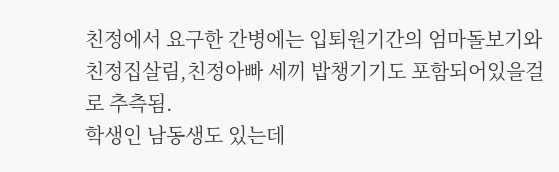친정에서 요구한 간병에는 입퇴원기간의 엄마돌보기와 친정집살림,친정아빠 세끼 밥챙기기도 포함되어있을걸로 추측됨.
학생인 남동생도 있는데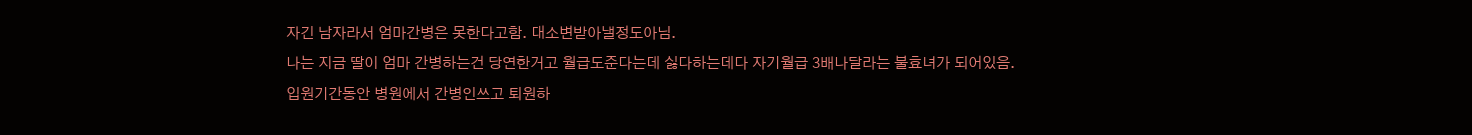자긴 남자라서 엄마간병은 못한다고함. 대소변받아낼정도아님.
나는 지금 딸이 엄마 간병하는건 당연한거고 월급도준다는데 싫다하는데다 자기월급 3배나달라는 불효녀가 되어있음.
입원기간동안 병원에서 간병인쓰고 퇴원하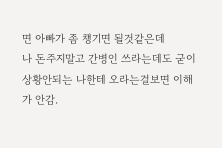면 아빠가 좀 챙기면 될것같은데
나 돈주지말고 간병인 쓰라는데도 굳이 상황안되는 나한테 오라는걸보면 이해가 안감.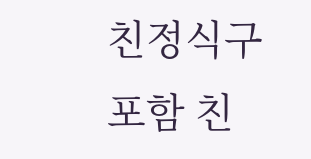친정식구포함 친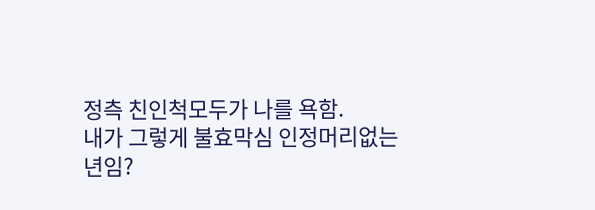정측 친인척모두가 나를 욕함.
내가 그렇게 불효막심 인정머리없는년임?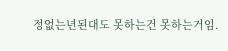정없는년된대도 못하는건 못하는거임.